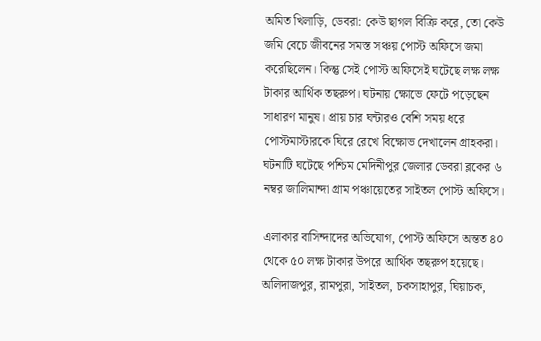অমিত খিলাড়ি, ডেবরা: কেউ ছাগল বিক্রি করে, তো কেউ জমি বেচে জীবনের সমস্ত সঞ্চয় পোস্ট অফিসে জমা করেছিলেন। কিন্তু সেই পোস্ট অফিসেই ঘটেছে লক্ষ লক্ষ টাকার আর্থিক তছরুপ। ঘটনায় ক্ষোভে ফেটে পড়েছেন সাধারণ মানুষ। প্রায় চার ঘন্টারও বেশি সময় ধরে পোস্টমাস্টারকে ঘিরে রেখে বিক্ষোভ দেখালেন গ্রাহকরা।
ঘটনাটি ঘটেছে পশ্চিম মেদিনীপুর জেলার ডেবরা ব্লকের ৬ নম্বর জালিমান্দা গ্রাম পঞ্চায়েতের সাইতল পোস্ট অফিসে।

এলাকার বাসিন্দাদের অভিযোগ, পোস্ট অফিসে অন্তত ৪০ থেকে ৫০ লক্ষ টাকার উপরে আর্থিক তছরুপ হয়েছে। অলিদাজপুর, রামপুরা, সাইতল, চকসাহাপুর, ঘিয়াচক,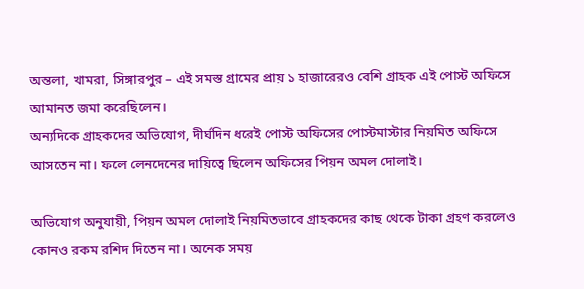অন্তলা, খামরা, সিঙ্গারপুর – এই সমস্ত গ্রামের প্রায় ১ হাজারেরও বেশি গ্রাহক এই পোস্ট অফিসে আমানত জমা করেছিলেন।
অন্যদিকে গ্রাহকদের অভিযোগ, দীর্ঘদিন ধরেই পোস্ট অফিসের পোস্টমাস্টার নিয়মিত অফিসে আসতেন না। ফলে লেনদেনের দায়িত্বে ছিলেন অফিসের পিয়ন অমল দোলাই।

অভিযোগ অনুযায়ী, পিয়ন অমল দোলাই নিয়মিতভাবে গ্রাহকদের কাছ থেকে টাকা গ্রহণ করলেও কোনও রকম রশিদ দিতেন না। অনেক সময়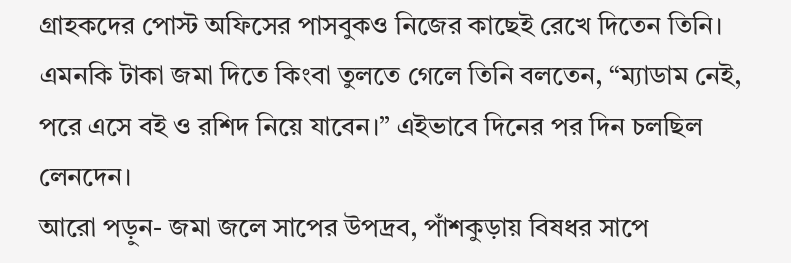গ্রাহকদের পোস্ট অফিসের পাসবুকও নিজের কাছেই রেখে দিতেন তিনি। এমনকি টাকা জমা দিতে কিংবা তুলতে গেলে তিনি বলতেন, “ম্যাডাম নেই, পরে এসে বই ও রশিদ নিয়ে যাবেন।” এইভাবে দিনের পর দিন চলছিল লেনদেন।
আরো পড়ুন- জমা জলে সাপের উপদ্রব, পাঁশকুড়ায় বিষধর সাপে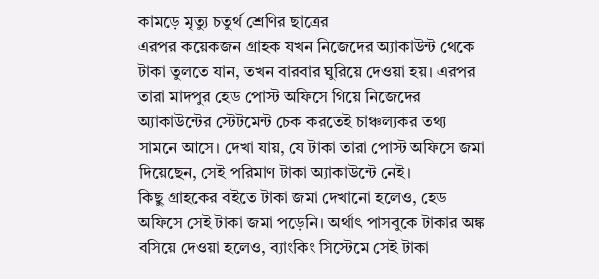কামড়ে মৃত্যু চতুর্থ শ্রেণির ছাত্রের
এরপর কয়েকজন গ্রাহক যখন নিজেদের অ্যাকাউন্ট থেকে টাকা তুলতে যান, তখন বারবার ঘুরিয়ে দেওয়া হয়। এরপর তারা মাদপুর হেড পোস্ট অফিসে গিয়ে নিজেদের অ্যাকাউন্টের স্টেটমেন্ট চেক করতেই চাঞ্চল্যকর তথ্য সামনে আসে। দেখা যায়, যে টাকা তারা পোস্ট অফিসে জমা দিয়েছেন, সেই পরিমাণ টাকা অ্যাকাউন্টে নেই।
কিছু গ্রাহকের বইতে টাকা জমা দেখানো হলেও, হেড অফিসে সেই টাকা জমা পড়েনি। অর্থাৎ পাসবুকে টাকার অঙ্ক বসিয়ে দেওয়া হলেও, ব্যাংকিং সিস্টেমে সেই টাকা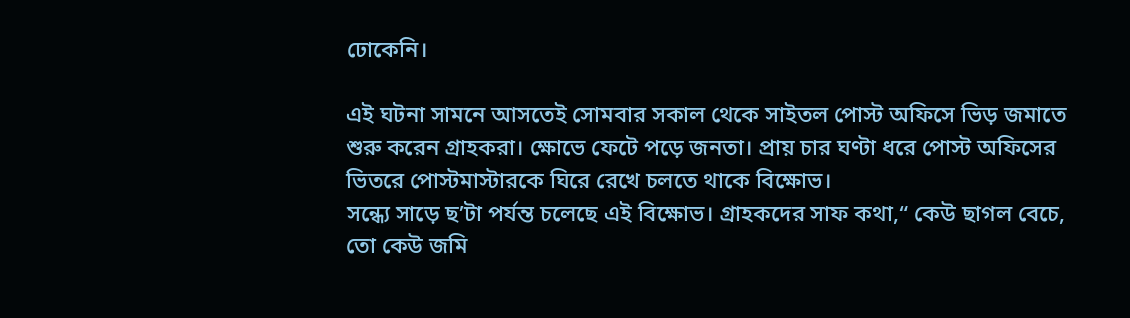ঢোকেনি।

এই ঘটনা সামনে আসতেই সোমবার সকাল থেকে সাইতল পোস্ট অফিসে ভিড় জমাতে শুরু করেন গ্রাহকরা। ক্ষোভে ফেটে পড়ে জনতা। প্রায় চার ঘণ্টা ধরে পোস্ট অফিসের ভিতরে পোস্টমাস্টারকে ঘিরে রেখে চলতে থাকে বিক্ষোভ।
সন্ধ্যে সাড়ে ছ’টা পর্যন্ত চলেছে এই বিক্ষোভ। গ্রাহকদের সাফ কথা,“ কেউ ছাগল বেচে, তো কেউ জমি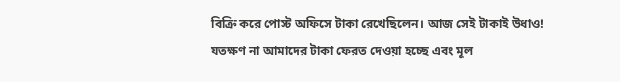বিক্রি করে পোস্ট অফিসে টাকা রেখেছিলেন। আজ সেই টাকাই উধাও! যতক্ষণ না আমাদের টাকা ফেরত দেওয়া হচ্ছে এবং মূল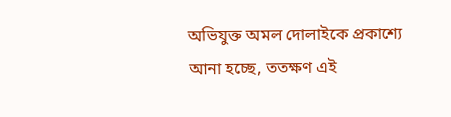অভিযুক্ত অমল দোলাইকে প্রকাশ্যে আনা হচ্ছে, ততক্ষণ এই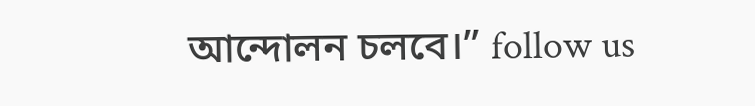আন্দোলন চলবে।” follow us